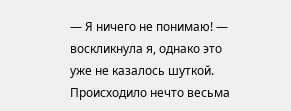— Я ничего не понимаю! — воскликнула я, однако это уже не казалось шуткой. Происходило нечто весьма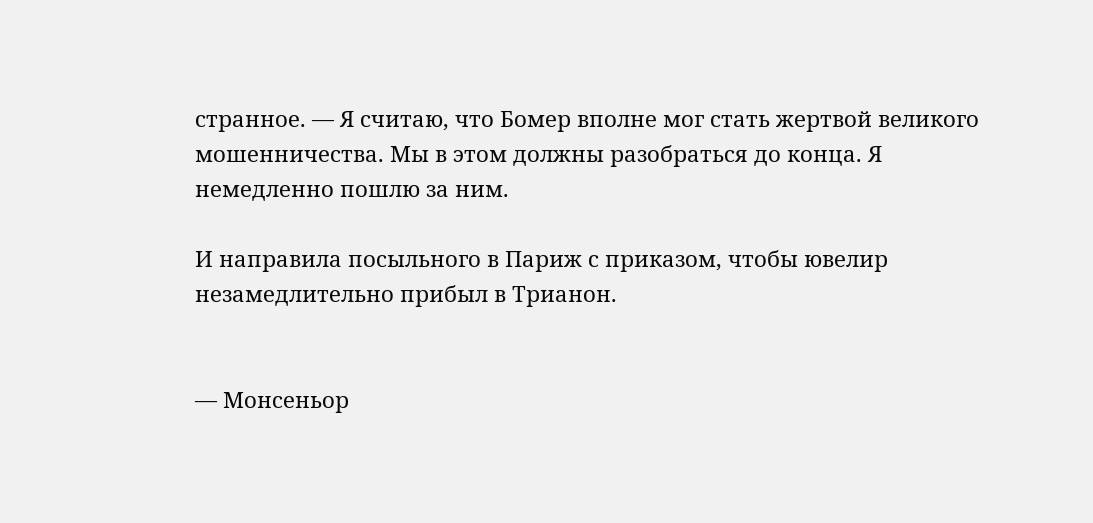странное. — Я считаю, что Бомер вполне мог стать жертвой великого мошенничества. Мы в этом должны разобраться до конца. Я немедленно пошлю за ним.

И направила посыльного в Париж с приказом, чтобы ювелир незамедлительно прибыл в Трианон.


— Монсеньор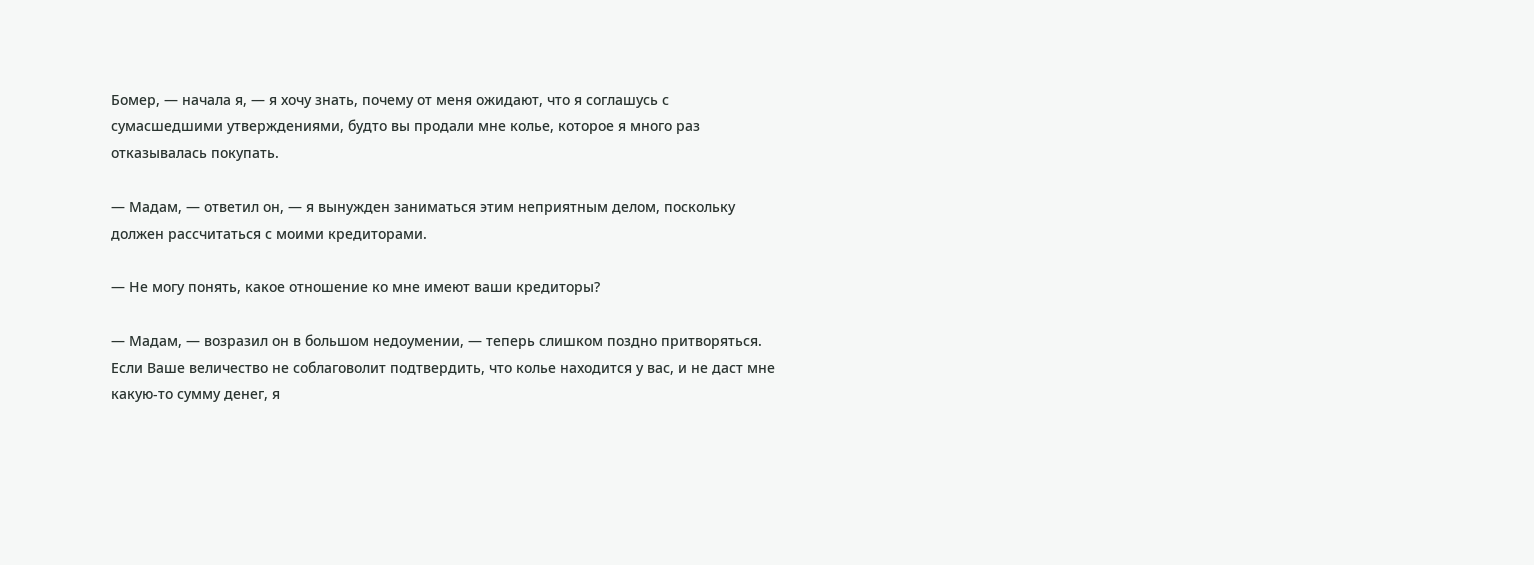Бомер, — начала я, — я хочу знать, почему от меня ожидают, что я соглашусь с сумасшедшими утверждениями, будто вы продали мне колье, которое я много раз отказывалась покупать.

— Мадам, — ответил он, — я вынужден заниматься этим неприятным делом, поскольку должен рассчитаться с моими кредиторами.

— Не могу понять, какое отношение ко мне имеют ваши кредиторы?

— Мадам, — возразил он в большом недоумении, — теперь слишком поздно притворяться. Если Ваше величество не соблаговолит подтвердить, что колье находится у вас, и не даст мне какую-то сумму денег, я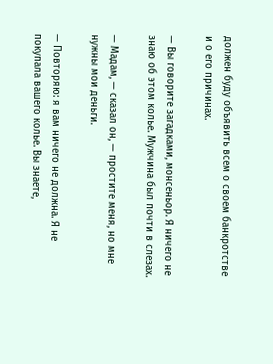должен буду объявить всем о своем банкротстве и о его причинах.

— Вы говорите загадками, монсеньор. Я ничего не знаю об этом колье. Мужчина был почти в слезах.

— Мадам, — сказал он, — простите меня, но мне нужны мои деньги.

— Повторяю: я вам ничего не должна. Я не покупала вашего колье. Вы знаете,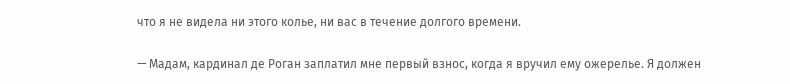что я не видела ни этого колье, ни вас в течение долгого времени.

— Мадам, кардинал де Роган заплатил мне первый взнос, когда я вручил ему ожерелье. Я должен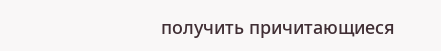получить причитающиеся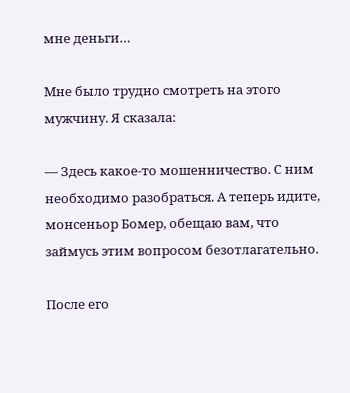мне деньги…

Мне было трудно смотреть на этого мужчину. Я сказала:

— Здесь какое-то мошенничество. С ним необходимо разобраться. А теперь идите, монсеньор Бомер, обещаю вам, что займусь этим вопросом безотлагательно.

После его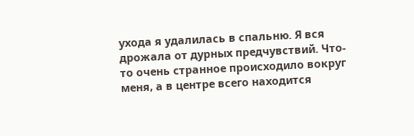ухода я удалилась в спальню. Я вся дрожала от дурных предчувствий. Что-то очень странное происходило вокруг меня, а в центре всего находится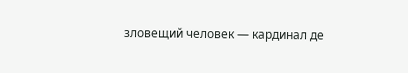зловещий человек — кардинал де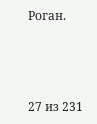Роган.



27 из 231